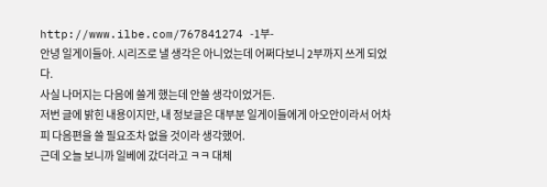http://www.ilbe.com/767841274 -1부-
안녕 일게이들아. 시리즈로 낼 생각은 아니었는데 어쩌다보니 2부까지 쓰게 되었다.
사실 나머지는 다음에 쓸게 했는데 안쓸 생각이었거든.
저번 글에 밝힌 내용이지만, 내 정보글은 대부분 일게이들에게 아오안이라서 어차피 다음편을 쓸 필요조차 없을 것이라 생각했어.
근데 오늘 보니까 일베에 갔더라고 ㅋㅋ 대체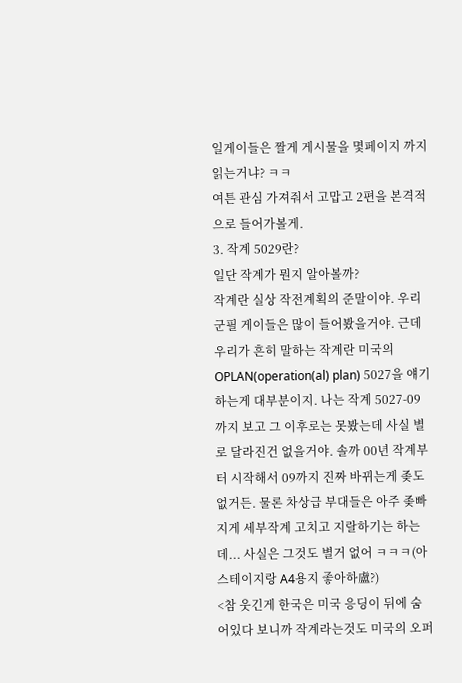일게이들은 짤게 게시물을 몇페이지 까지 읽는거냐? ㅋㅋ
여튼 관심 가져줘서 고맙고 2편을 본격적으로 들어가볼게.
3. 작계 5029란?
일단 작계가 뭔지 알아볼까?
작계란 실상 작전계획의 준말이야. 우리 군필 게이들은 많이 들어봤을거야. 근데 우리가 흔히 말하는 작계란 미국의 OPLAN(operation(al) plan) 5027을 얘기하는게 대부분이지. 나는 작계 5027-09까지 보고 그 이후로는 못봤는데 사실 별로 달라진건 없을거야. 솔까 00년 작계부터 시작해서 09까지 진짜 바뀌는게 좆도 없거든. 물론 차상급 부대들은 아주 좆빠지게 세부작계 고치고 지랄하기는 하는데... 사실은 그것도 별거 없어 ㅋㅋㅋ(아스테이지랑 A4용지 좋아하盧?)
<참 웃긴게 한국은 미국 응딩이 뒤에 숨어있다 보니까 작계라는것도 미국의 오퍼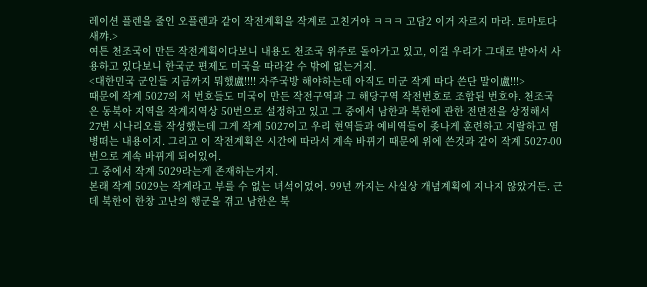레이션 플렌을 줄인 오플렌과 같이 작전계획을 작계로 고친거야 ㅋㅋㅋ 고담2 이거 자르지 마라. 토마토다 새꺄.>
여튼 천조국이 만든 작전계획이다보니 내용도 천조국 위주로 돌아가고 있고, 이걸 우리가 그대로 받아서 사용하고 있다보니 한국군 편제도 미국을 따라갈 수 밖에 없는거지.
<대한민국 군인들 지금까지 뭐했盧!!!! 자주국방 해야하는데 아직도 미군 작계 따다 쓴단 말이盧!!!>
때문에 작계 5027의 저 번호들도 미국이 만든 작전구역과 그 해당구역 작전번호로 조합된 번호야. 천조국은 동북아 지역을 작계지역상 50번으로 설정하고 있고 그 중에서 남한과 북한에 관한 전면전을 상정해서 27번 시나리오를 작성했는데 그게 작계 5027이고 우리 현역들과 예비역들이 좆나게 훈련하고 지랄하고 염병떠는 내용이지. 그리고 이 작전계획은 시간에 따라서 계속 바뀌기 때문에 위에 쓴것과 같이 작계 5027-00 번으로 계속 바뀌게 되어있어.
그 중에서 작계 5029라는게 존재하는거지.
본래 작계 5029는 작계라고 부를 수 없는 녀석이었어. 99년 까지는 사실상 개념계획에 지나지 않았거든. 근데 북한이 한창 고난의 행군을 겪고 남한은 북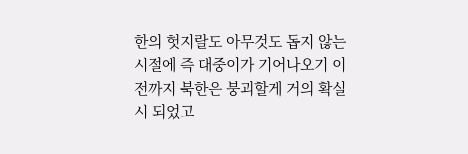한의 헛지랄도 아무것도 돕지 않는 시절에 즉 대중이가 기어나오기 이전까지 북한은 붕괴할게 거의 확실시 되었고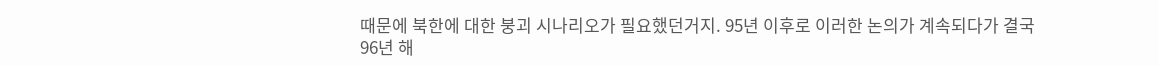때문에 북한에 대한 붕괴 시나리오가 필요했던거지. 95년 이후로 이러한 논의가 계속되다가 결국 96년 해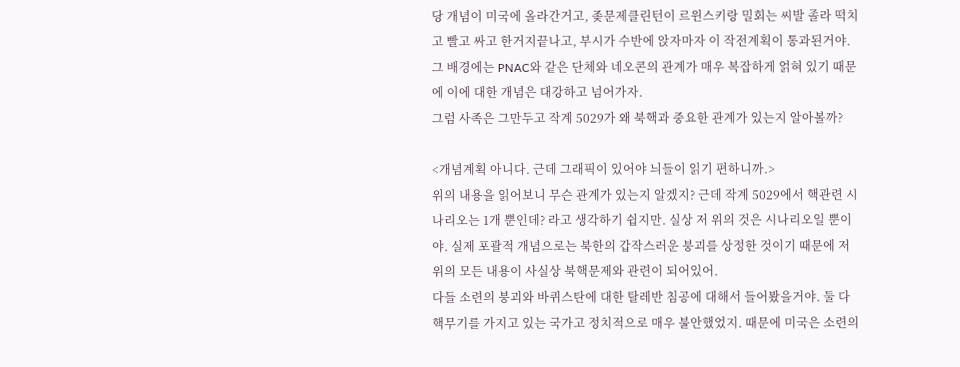당 개념이 미국에 올라간거고, 좆문제클린턴이 르윈스키랑 밀회는 씨발 졸라 떡치고 빨고 싸고 한거지끝나고, 부시가 수반에 앉자마자 이 작전계획이 통과된거야.
그 배경에는 PNAC와 같은 단체와 네오콘의 관계가 매우 복잡하게 얽혀 있기 때문에 이에 대한 개념은 대강하고 넘어가자.
그럼 사족은 그만두고 작계 5029가 왜 북핵과 중요한 관계가 있는지 알아볼까?

<개념계획 아니다. 근데 그래픽이 있어야 늬들이 읽기 편하니까.>
위의 내용을 읽어보니 무슨 관계가 있는지 알겠지? 근데 작계 5029에서 핵관련 시나리오는 1개 뿐인데? 라고 생각하기 쉽지만. 실상 저 위의 것은 시나리오일 뿐이야. 실제 포괄적 개념으로는 북한의 갑작스러운 붕괴를 상정한 것이기 때문에 저 위의 모든 내용이 사실상 북핵문제와 관련이 되어있어.
다들 소련의 붕괴와 바퀴스탄에 대한 탈레반 침공에 대해서 들어봤을거야. 둘 다 핵무기를 가지고 있는 국가고 정치적으로 매우 불안했었지. 때문에 미국은 소련의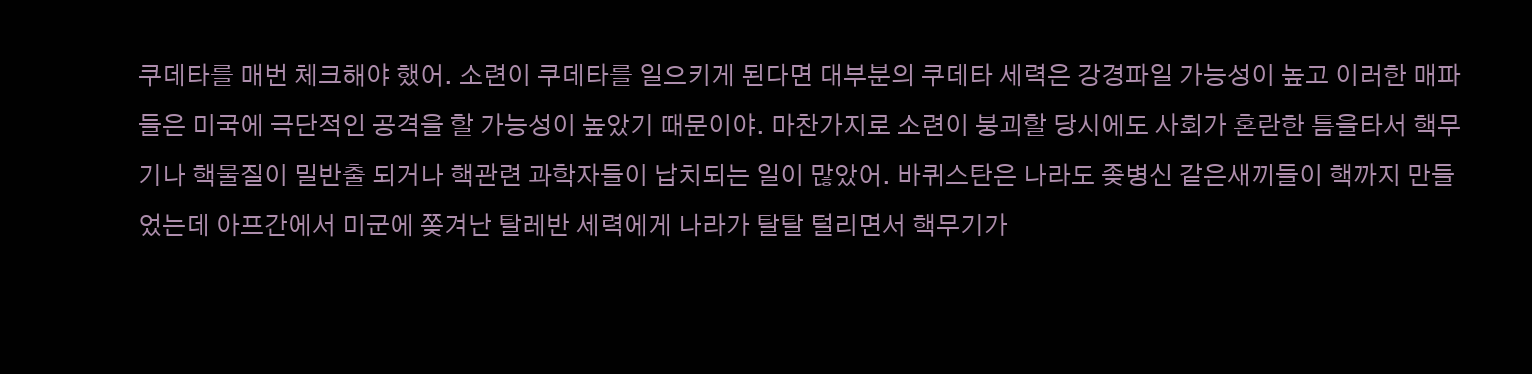쿠데타를 매번 체크해야 했어. 소련이 쿠데타를 일으키게 된다면 대부분의 쿠데타 세력은 강경파일 가능성이 높고 이러한 매파들은 미국에 극단적인 공격을 할 가능성이 높았기 때문이야. 마찬가지로 소련이 붕괴할 당시에도 사회가 혼란한 틈을타서 핵무기나 핵물질이 밀반출 되거나 핵관련 과학자들이 납치되는 일이 많았어. 바퀴스탄은 나라도 좆병신 같은새끼들이 핵까지 만들었는데 아프간에서 미군에 쫒겨난 탈레반 세력에게 나라가 탈탈 털리면서 핵무기가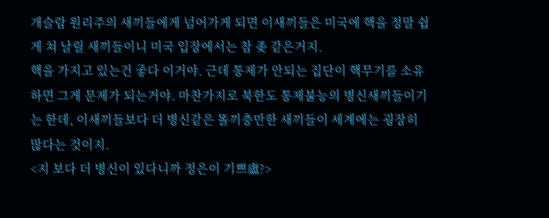개슬람 원리주의 새끼들에게 넘어가게 되면 이새끼들은 미국에 핵을 정말 쉽게 쳐 날릴 새끼들이니 미국 입장에서는 참 좆 같은거지.
핵을 가지고 있는건 좋다 이거야. 근데 통제가 안되는 집단이 핵무기를 소유하면 그게 문제가 되는거야. 마찬가지로 북한도 통제불능의 병신새끼들이기는 한데, 이새끼들보다 더 병신같은 똘끼충만한 새끼들이 세계에는 굉장히 많다는 것이지.
<지 보다 더 병신이 있다니까 정은이 기쁘盧?>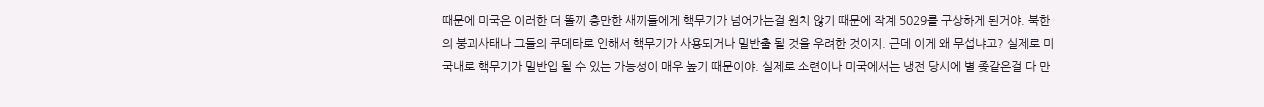때문에 미국은 이러한 더 똘끼 충만한 새끼들에게 핵무기가 넘어가는걸 원치 않기 때문에 작계 5029를 구상하게 된거야. 북한의 붕괴사태나 그들의 쿠데타로 인해서 핵무기가 사용되거나 밀반출 될 것을 우려한 것이지. 근데 이게 왜 무섭냐고? 실제로 미국내로 핵무기가 밀반입 될 수 있는 가능성이 매우 높기 때문이야. 실제로 소련이나 미국에서는 냉전 당시에 별 좆같은걸 다 만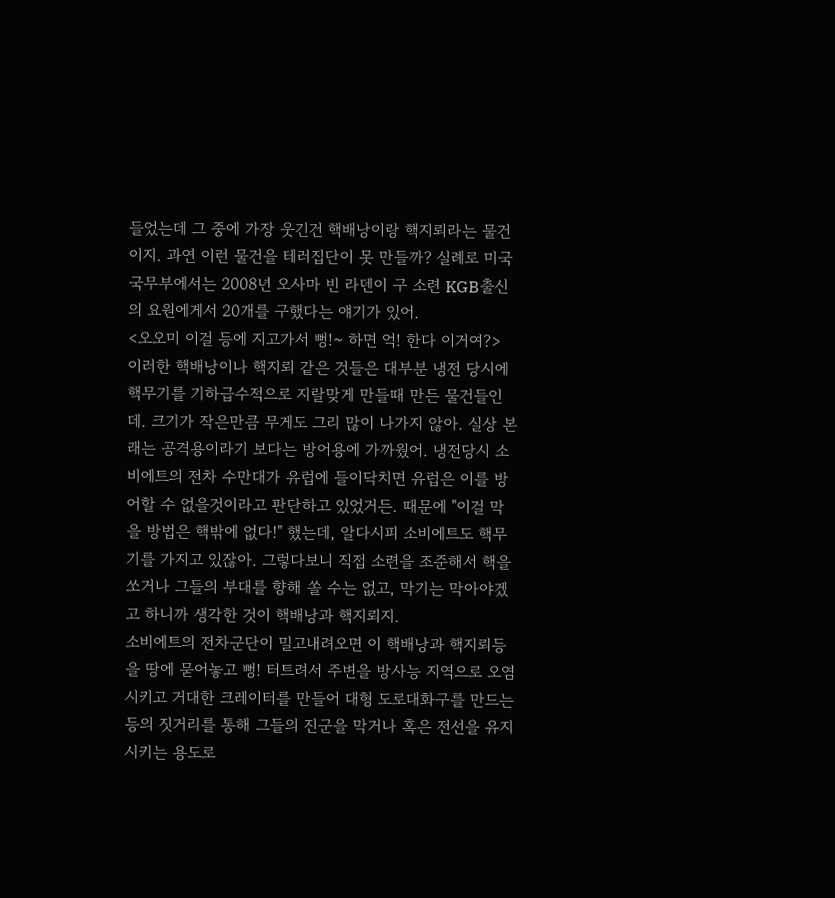들었는데 그 중에 가장 웃긴건 핵배낭이랑 핵지뢰라는 물건이지. 과연 이런 물건을 테러집단이 못 만들까? 실례로 미국 국무부에서는 2008년 오사마 빈 라덴이 구 소련 KGB출신의 요원에게서 20개를 구했다는 얘기가 있어.
<오오미 이걸 등에 지고가서 뻥!~ 하면 억! 한다 이거여?>
이러한 핵배낭이나 핵지뢰 같은 것들은 대부분 냉전 당시에 핵무기를 기하급수적으로 지랄맞게 만들때 만든 물건들인데. 크기가 작은만큼 무게도 그리 많이 나가지 않아. 실상 본래는 공격용이라기 보다는 방어용에 가까웠어. 냉전당시 소비에트의 전차 수만대가 유럽에 들이닥치면 유럽은 이를 방어할 수 없을것이라고 판단하고 있었거든. 때문에 "이걸 막을 방법은 핵밖에 없다!" 했는데, 알다시피 소비에트도 핵무기를 가지고 있잖아. 그렇다보니 직접 소련을 조준해서 핵을 쏘거나 그들의 부대를 향해 쏠 수는 없고, 막기는 막아야겠고 하니까 생각한 것이 핵배낭과 핵지뢰지.
소비에트의 전차군단이 밀고내려오면 이 핵배낭과 핵지뢰등을 땅에 묻어놓고 뻥! 터트려서 주변을 방사능 지역으로 오염시키고 거대한 크레이터를 만들어 대형 도로대화구를 만드는 등의 짓거리를 통해 그들의 진군을 막거나 혹은 전선을 유지시키는 용도로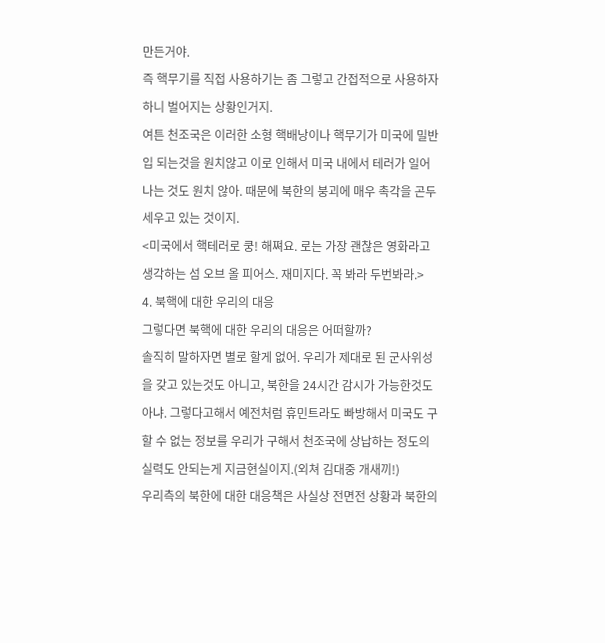만든거야.
즉 핵무기를 직접 사용하기는 좀 그렇고 간접적으로 사용하자 하니 벌어지는 상황인거지.
여튼 천조국은 이러한 소형 핵배낭이나 핵무기가 미국에 밀반입 되는것을 원치않고 이로 인해서 미국 내에서 테러가 일어나는 것도 원치 않아. 때문에 북한의 붕괴에 매우 촉각을 곤두세우고 있는 것이지.
<미국에서 핵테러로 쿵! 해쪄요. 로는 가장 괜찮은 영화라고 생각하는 섬 오브 올 피어스. 재미지다. 꼭 봐라 두번봐라.>
4. 북핵에 대한 우리의 대응
그렇다면 북핵에 대한 우리의 대응은 어떠할까?
솔직히 말하자면 별로 할게 없어. 우리가 제대로 된 군사위성을 갖고 있는것도 아니고, 북한을 24시간 감시가 가능한것도 아냐. 그렇다고해서 예전처럼 휴민트라도 빠방해서 미국도 구할 수 없는 정보를 우리가 구해서 천조국에 상납하는 정도의 실력도 안되는게 지금현실이지.(외쳐 김대중 개새끼!)
우리측의 북한에 대한 대응책은 사실상 전면전 상황과 북한의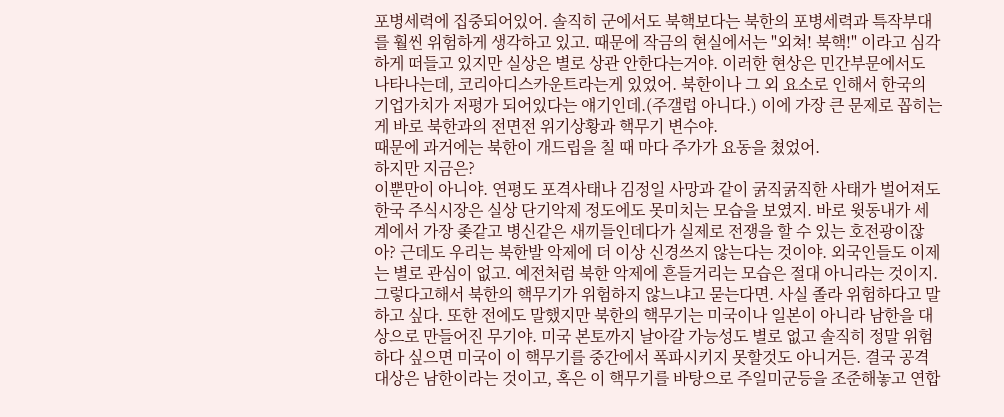포병세력에 집중되어있어. 솔직히 군에서도 북핵보다는 북한의 포병세력과 특작부대를 훨씬 위험하게 생각하고 있고. 때문에 작금의 현실에서는 "외쳐! 북핵!" 이라고 심각하게 떠들고 있지만 실상은 별로 상관 안한다는거야. 이러한 현상은 민간부문에서도 나타나는데, 코리아디스카운트라는게 있었어. 북한이나 그 외 요소로 인해서 한국의 기업가치가 저평가 되어있다는 얘기인데.(주갤럽 아니다.) 이에 가장 큰 문제로 꼽히는게 바로 북한과의 전면전 위기상황과 핵무기 변수야.
때문에 과거에는 북한이 개드립을 칠 때 마다 주가가 요동을 쳤었어.
하지만 지금은?
이뿐만이 아니야. 연평도 포격사태나 김정일 사망과 같이 굵직굵직한 사태가 벌어져도 한국 주식시장은 실상 단기악제 정도에도 못미치는 모습을 보였지. 바로 윗동내가 세계에서 가장 좆같고 병신같은 새끼들인데다가 실제로 전쟁을 할 수 있는 호전광이잖아? 근데도 우리는 북한발 악제에 더 이상 신경쓰지 않는다는 것이야. 외국인들도 이제는 별로 관심이 없고. 예전처럼 북한 악제에 흔들거리는 모습은 절대 아니라는 것이지.
그렇다고해서 북한의 핵무기가 위험하지 않느냐고 묻는다면. 사실 졸라 위험하다고 말하고 싶다. 또한 전에도 말했지만 북한의 핵무기는 미국이나 일본이 아니라 남한을 대상으로 만들어진 무기야. 미국 본토까지 날아갈 가능성도 별로 없고 솔직히 정말 위험하다 싶으면 미국이 이 핵무기를 중간에서 폭파시키지 못할것도 아니거든. 결국 공격대상은 남한이라는 것이고, 혹은 이 핵무기를 바탕으로 주일미군등을 조준해놓고 연합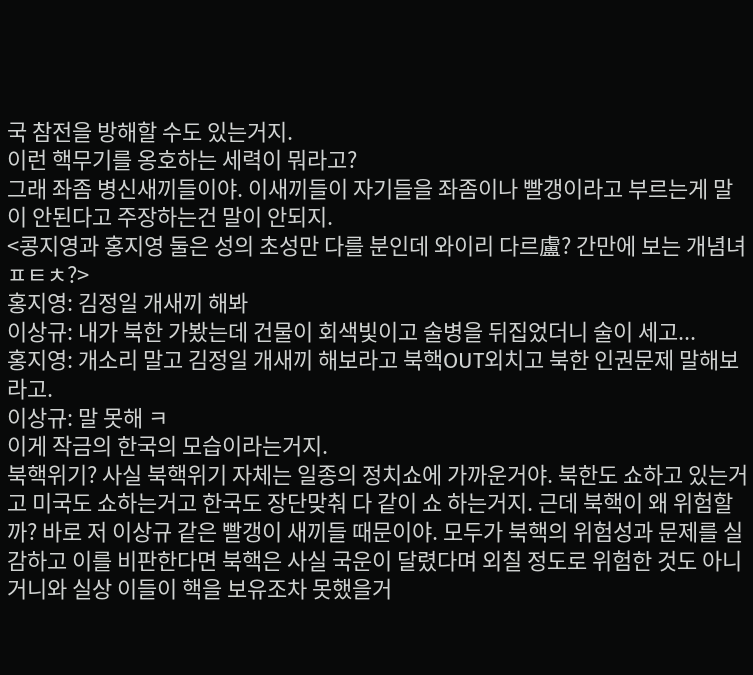국 참전을 방해할 수도 있는거지.
이런 핵무기를 옹호하는 세력이 뭐라고?
그래 좌좀 병신새끼들이야. 이새끼들이 자기들을 좌좀이나 빨갱이라고 부르는게 말이 안된다고 주장하는건 말이 안되지.
<콩지영과 홍지영 둘은 성의 초성만 다를 분인데 와이리 다르盧? 간만에 보는 개념녀 ㅍㅌㅊ?>
홍지영: 김정일 개새끼 해봐
이상규: 내가 북한 가봤는데 건물이 회색빛이고 술병을 뒤집었더니 술이 세고...
홍지영: 개소리 말고 김정일 개새끼 해보라고 북핵OUT외치고 북한 인권문제 말해보라고.
이상규: 말 못해 ㅋ
이게 작금의 한국의 모습이라는거지.
북핵위기? 사실 북핵위기 자체는 일종의 정치쇼에 가까운거야. 북한도 쇼하고 있는거고 미국도 쇼하는거고 한국도 장단맞춰 다 같이 쇼 하는거지. 근데 북핵이 왜 위험할까? 바로 저 이상규 같은 빨갱이 새끼들 때문이야. 모두가 북핵의 위험성과 문제를 실감하고 이를 비판한다면 북핵은 사실 국운이 달렸다며 외칠 정도로 위험한 것도 아니거니와 실상 이들이 핵을 보유조차 못했을거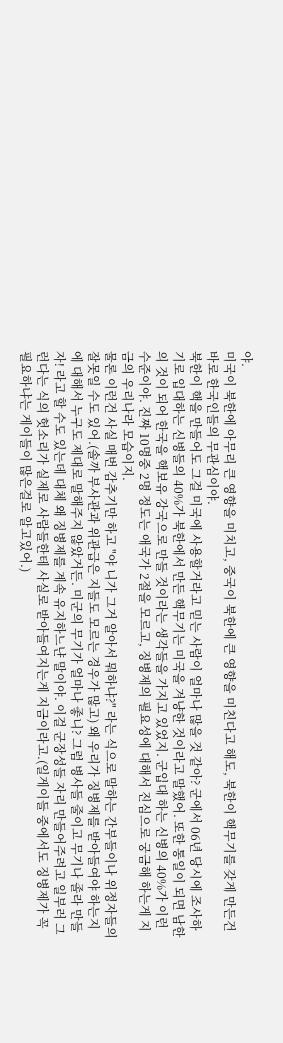야.
미국이 북한에 아무리 큰 영향을 미치고, 중국이 북한에 큰 영향을 미친다고 해도, 북한이 핵무기를 갖게 만든건 바로 한국인들의 무관심이야.
북한이 핵을 만들어도 그걸 미국에 사용할거라고 믿는 사람이 얼마나 많을 것 같아? 군에서 06년 당시에 조사하기로 입대하는 신병들의 40%가 북한에서 만든 핵무기는 미국을 겨냥한 것이라고 말했어. 또한 통일이 되면 남한의 것이 되어 한국을 핵보유 강국으로 만들 것이라는 생각들을 가지고 있었지. 군입대 하는 신병의 40%가 이런 수준이야. 진짜 10명중 2명 정도는 애국가 2절을 모르고, 징병제의 필요성에 대해서 진심으로 궁금해 하는게 지금의 우리나라 모습이지.
물론 이런건 사실 매번 감추기만 하고 "야 니가 그거 알아서 뭐하냐?" 라는 식으로 말하는 간부들이나 위정자들의 잘못일 수도 있어.(솔까 부사관과 위관급은 지들도 모르는 경우가 많고) 왜 우리가 징병제를 받아들여야 하는지에 대해서 누구도 제대로 말해주지 않았거든. 미군의 무기가 얼마나 좋니? 그럼 병사들 줄이고 무기나 졸라 만들자! 라고 할 수도 있는데 대체 왜 징병제를 계속 유지하느냔 말이야. 이걸 군장성들 자리 만들어주려고 일부러 그런다는 식의 헛소리가 실제로 사람들한테 사실로 받아들여지는게 지금이라고.(일게이들 중에서도 징병제가 꼭 필요하냐는 게이들이 많은걸로 알고있어.)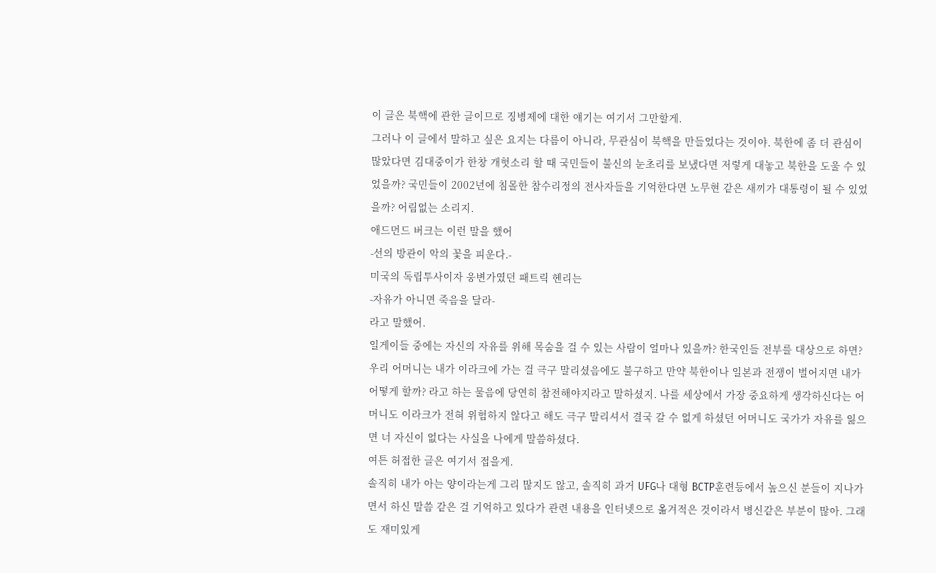이 글은 북핵에 관한 글이므로 징병제에 대한 얘기는 여기서 그만할게.
그러나 이 글에서 말하고 싶은 요지는 다름이 아니라, 무관심이 북핵을 만들었다는 것이야. 북한에 좀 더 관심이 많았다면 김대중이가 한창 개헛소리 할 때 국민들이 불신의 눈초리를 보냈다면 저렇게 대놓고 북한을 도울 수 있었을까? 국민들이 2002년에 침몰한 참수리정의 전사자들을 기억한다면 노무현 같은 새끼가 대통령이 될 수 있었을까? 어림없는 소리지.
애드먼드 버크는 이런 말을 했어
-선의 방관이 악의 꽃을 피운다.-
미국의 독립투사이자 웅변가였던 패트릭 헨리는
-자유가 아니면 죽음을 달라-
라고 말했어.
일게이들 중에는 자신의 자유를 위해 목숨을 걸 수 있는 사람이 얼마나 있을까? 한국인들 전부를 대상으로 하면? 우리 어머니는 내가 이라크에 가는 걸 극구 말리셨음에도 불구하고 만약 북한이나 일본과 전쟁이 벌어지면 내가 어떻게 할까? 라고 하는 물음에 당연히 참전해야지라고 말하셨지. 나를 세상에서 가장 중요하게 생각하신다는 어머니도 이라크가 전혀 위험하지 않다고 해도 극구 말리셔서 결국 갈 수 없게 하셨던 어머니도 국가가 자유를 잃으면 너 자신이 없다는 사실을 나에게 말씀하셨다.
여튼 허접한 글은 여기서 접을게.
솔직히 내가 아는 양이라는게 그리 많지도 않고, 솔직히 과거 UFG나 대형 BCTP훈련등에서 높으신 분들이 지나가면서 하신 말씀 같은 걸 기억하고 있다가 관련 내용을 인터넷으로 옮겨적은 것이라서 병신같은 부분이 많아. 그래도 재미있게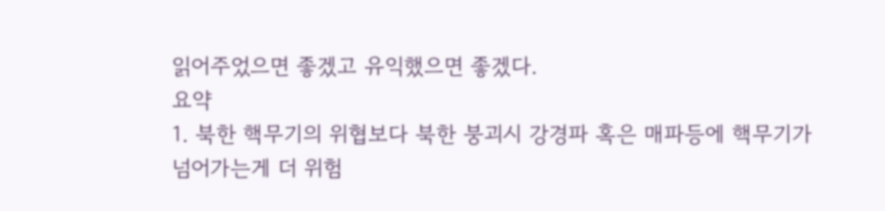읽어주었으면 좋겠고 유익했으면 좋겠다.
요약
1. 북한 핵무기의 위협보다 북한 붕괴시 강경파 혹은 매파등에 핵무기가 넘어가는게 더 위험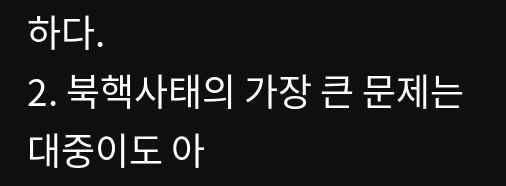하다.
2. 북핵사태의 가장 큰 문제는 대중이도 아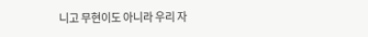니고 무현이도 아니라 우리 자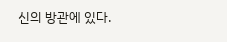신의 방관에 있다.